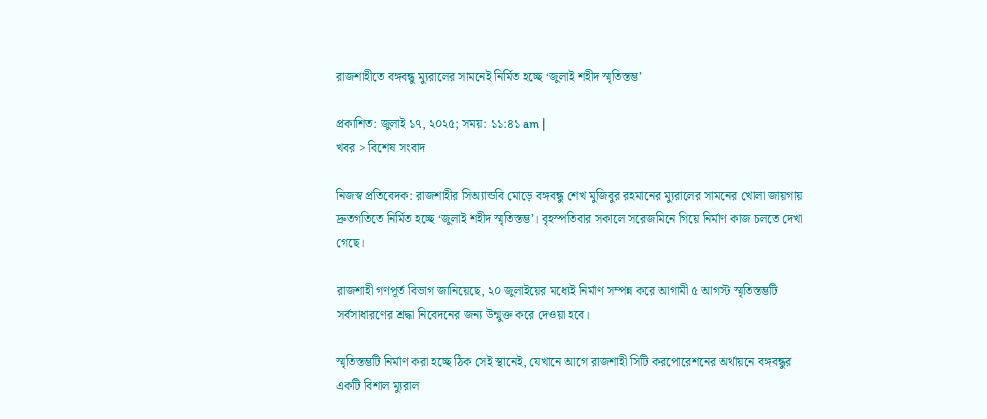রাজশাহীতে বঙ্গবন্ধু ম্যুরালের সামনেই নির্মিত হচ্ছে ‘জুলাই শহীদ স্মৃতিস্তম্ভ’

প্রকাশিত: জুলাই ১৭, ২০২৫; সময়: ১১:৪১ am |
খবর > বিশেষ সংবাদ

নিজস্ব প্রতিবেদক: রাজশাহীর সিঅ্যান্ডবি মোড়ে বঙ্গবন্ধু শেখ মুজিবুর রহমানের ম্যুরালের সামনের খোলা জায়গায় দ্রুতগতিতে নির্মিত হচ্ছে ‘জুলাই শহীদ স্মৃতিস্তম্ভ’। বৃহস্পতিবার সকালে সরেজমিনে গিয়ে নির্মাণ কাজ চলতে দেখা গেছে।

রাজশাহী গণপূর্ত বিভাগ জানিয়েছে, ২০ জুলাইয়ের মধ্যেই নির্মাণ সম্পন্ন করে আগামী ৫ আগস্ট স্মৃতিস্তম্ভটি সর্বসাধারণের শ্রদ্ধা নিবেদনের জন্য উন্মুক্ত করে দেওয়া হবে।

স্মৃতিস্তম্ভটি নির্মাণ করা হচ্ছে ঠিক সেই স্থানেই, যেখানে আগে রাজশাহী সিটি করপোরেশনের অর্থায়নে বঙ্গবন্ধুর একটি বিশাল ম্যুরাল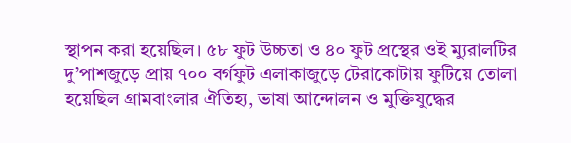স্থাপন করা হয়েছিল। ৫৮ ফুট উচ্চতা ও ৪০ ফুট প্রস্থের ওই ম্যুরালটির দু’পাশজুড়ে প্রায় ৭০০ বর্গফুট এলাকাজুড়ে টেরাকোটায় ফুটিয়ে তোলা হয়েছিল গ্রামবাংলার ঐতিহ্য, ভাষা আন্দোলন ও মুক্তিযুদ্ধের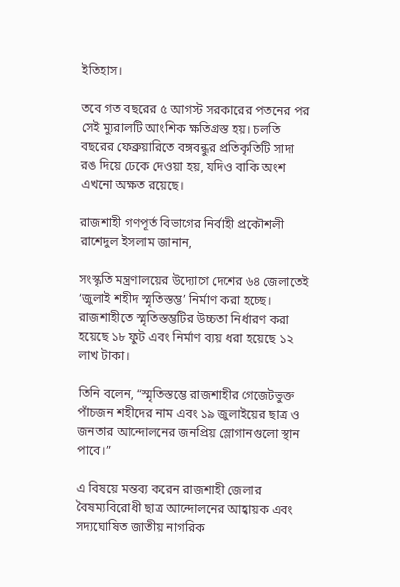ইতিহাস।

তবে গত বছরের ৫ আগস্ট সরকারের পতনের পর সেই ম্যুরালটি আংশিক ক্ষতিগ্রস্ত হয়। চলতি বছরের ফেব্রুয়ারিতে বঙ্গবন্ধুর প্রতিকৃতিটি সাদা রঙ দিয়ে ঢেকে দেওয়া হয়, যদিও বাকি অংশ এখনো অক্ষত রয়েছে।

রাজশাহী গণপূর্ত বিভাগের নির্বাহী প্রকৌশলী রাশেদুল ইসলাম জানান,

সংস্কৃতি মন্ত্রণালয়ের উদ্যোগে দেশের ৬৪ জেলাতেই ‘জুলাই শহীদ স্মৃতিস্তম্ভ’ নির্মাণ করা হচ্ছে। রাজশাহীতে স্মৃতিস্তম্ভটির উচ্চতা নির্ধারণ করা হয়েছে ১৮ ফুট এবং নির্মাণ ব্যয় ধরা হয়েছে ১২ লাখ টাকা।

তিনি বলেন, “স্মৃতিস্তম্ভে রাজশাহীর গেজেটভুক্ত পাঁচজন শহীদের নাম এবং ১৯ জুলাইয়ের ছাত্র ও জনতার আন্দোলনের জনপ্রিয় স্লোগানগুলো স্থান পাবে।”

এ বিষয়ে মন্তব্য করেন রাজশাহী জেলার বৈষম্যবিরোধী ছাত্র আন্দোলনের আহ্বায়ক এবং সদ্যঘোষিত জাতীয় নাগরিক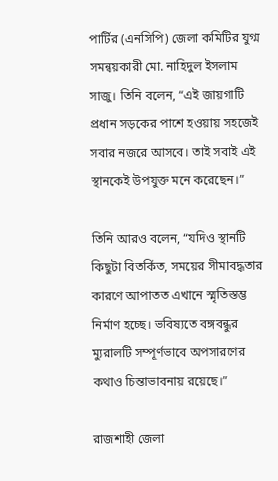পার্টির (এনসিপি) জেলা কমিটির যুগ্ম সমন্বয়কারী মো. নাহিদুল ইসলাম সাজু। তিনি বলেন, “এই জায়গাটি প্রধান সড়কের পাশে হওয়ায় সহজেই সবার নজরে আসবে। তাই সবাই এই স্থানকেই উপযুক্ত মনে করেছেন।”

তিনি আরও বলেন, “যদিও স্থানটি কিছুটা বিতর্কিত, সময়ের সীমাবদ্ধতার কারণে আপাতত এখানে স্মৃতিস্তম্ভ নির্মাণ হচ্ছে। ভবিষ্যতে বঙ্গবন্ধুর ম্যুরালটি সম্পূর্ণভাবে অপসারণের কথাও চিন্তাভাবনায় রয়েছে।”

রাজশাহী জেলা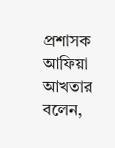প্রশাসক আফিয়া আখতার বলেন,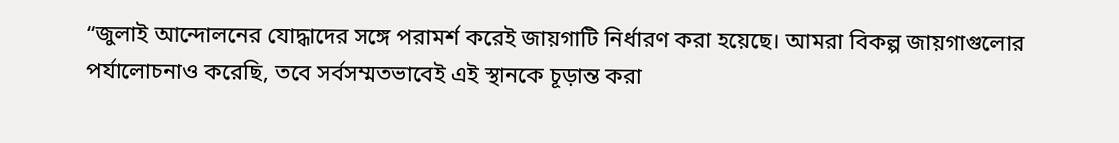“জুলাই আন্দোলনের যোদ্ধাদের সঙ্গে পরামর্শ করেই জায়গাটি নির্ধারণ করা হয়েছে। আমরা বিকল্প জায়গাগুলোর পর্যালোচনাও করেছি, তবে সর্বসম্মতভাবেই এই স্থানকে চূড়ান্ত করা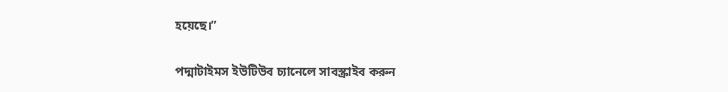হয়েছে।”

পদ্মাটাইমস ইউটিউব চ্যানেলে সাবস্ক্রাইব করুন